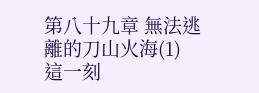第八十九章 無法逃離的刀山火海(1)
這一刻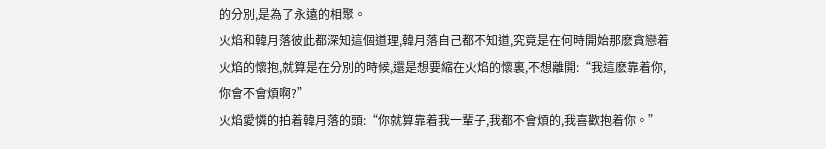的分別,是為了永遠的相聚。
火焰和韓月落彼此都深知這個道理,韓月落自己都不知道,究竟是在何時開始那麽貪戀着火焰的懷抱,就算是在分別的時候,還是想要縮在火焰的懷裏,不想離開:“我這麽靠着你,你會不會煩啊?”
火焰愛憐的拍着韓月落的頭:“你就算靠着我一輩子,我都不會煩的,我喜歡抱着你。”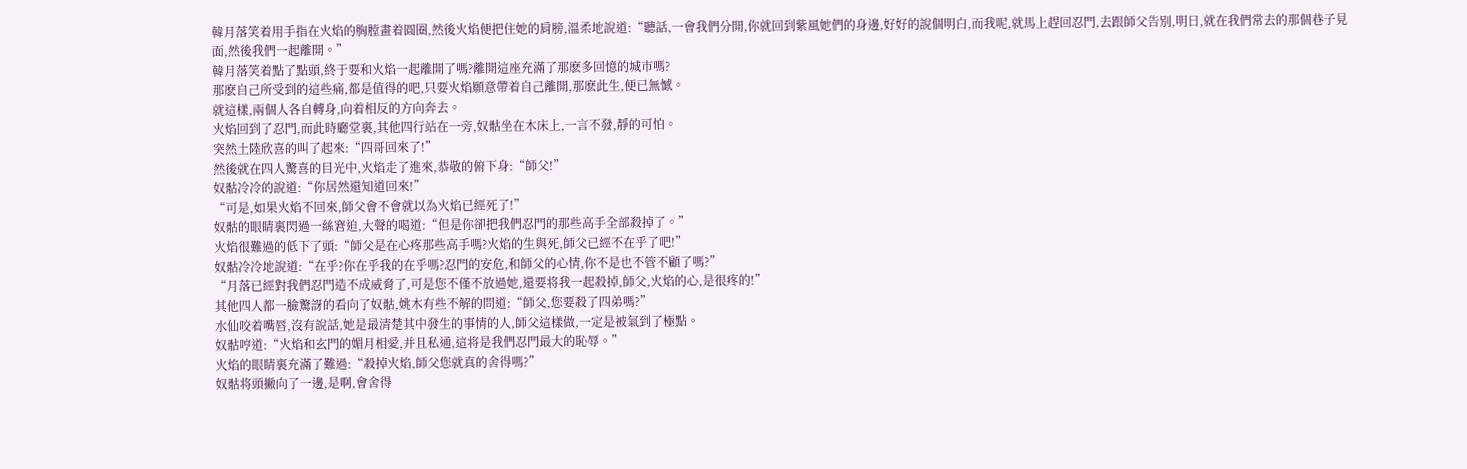韓月落笑着用手指在火焰的胸膛畫着圓圈,然後火焰便把住她的肩膀,溫柔地說道:“聽話,一會我們分開,你就回到紫風她們的身邊,好好的說個明白,而我呢,就馬上趕回忍門,去跟師父告別,明日,就在我們常去的那個巷子見面,然後我們一起離開。”
韓月落笑着點了點頭,終于要和火焰一起離開了嗎?離開這座充滿了那麽多回憶的城市嗎?
那麽自己所受到的這些痛,都是值得的吧,只要火焰願意帶着自己離開,那麽此生,便已無憾。
就這樣,兩個人各自轉身,向着相反的方向奔去。
火焰回到了忍門,而此時廳堂裏,其他四行站在一旁,奴骷坐在木床上,一言不發,靜的可怕。
突然土陸欣喜的叫了起來:“四哥回來了!”
然後就在四人驚喜的目光中,火焰走了進來,恭敬的俯下身:“師父!”
奴骷冷冷的說道:“你居然還知道回來!”
“可是,如果火焰不回來,師父會不會就以為火焰已經死了!”
奴骷的眼睛裏閃過一絲窘迫,大聲的喝道:“但是你卻把我們忍門的那些高手全部殺掉了。”
火焰很難過的低下了頭:“師父是在心疼那些高手嗎?火焰的生與死,師父已經不在乎了吧!”
奴骷冷冷地說道:“在乎?你在乎我的在乎嗎?忍門的安危,和師父的心情,你不是也不管不顧了嗎?”
“月落已經對我們忍門造不成威脅了,可是您不僅不放過她,還要将我一起殺掉,師父,火焰的心,是很疼的!”
其他四人都一臉驚訝的看向了奴骷,姚木有些不解的問道:“師父,您要殺了四弟嗎?”
水仙咬着嘴唇,沒有說話,她是最清楚其中發生的事情的人,師父這樣做,一定是被氣到了極點。
奴骷哼道:“火焰和玄門的媚月相愛,并且私通,這将是我們忍門最大的恥辱。”
火焰的眼睛裏充滿了難過:“殺掉火焰,師父您就真的舍得嗎?”
奴骷将頭撇向了一邊,是啊,會舍得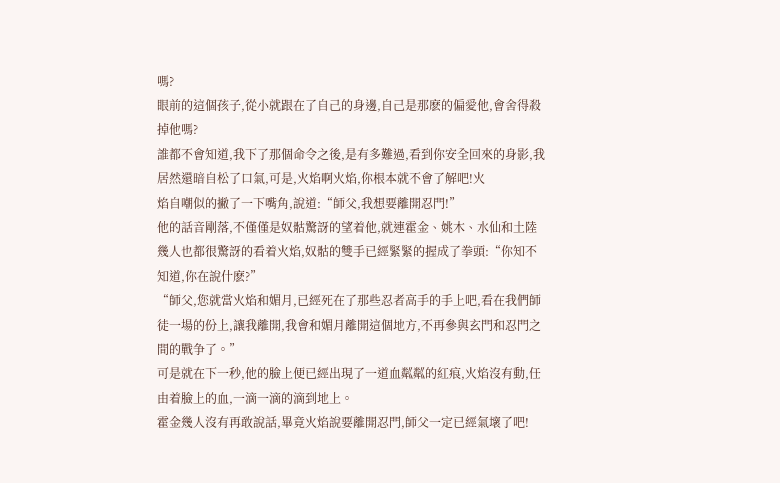嗎?
眼前的這個孩子,從小就跟在了自己的身邊,自己是那麽的偏愛他,會舍得殺掉他嗎?
誰都不會知道,我下了那個命令之後,是有多難過,看到你安全回來的身影,我居然還暗自松了口氣,可是,火焰啊火焰,你根本就不會了解吧!火
焰自嘲似的撇了一下嘴角,說道:“師父,我想要離開忍門!”
他的話音剛落,不僅僅是奴骷驚訝的望着他,就連霍金、姚木、水仙和土陸幾人也都很驚訝的看着火焰,奴骷的雙手已經緊緊的握成了拳頭:“你知不知道,你在說什麽?”
“師父,您就當火焰和媚月,已經死在了那些忍者高手的手上吧,看在我們師徒一場的份上,讓我離開,我會和媚月離開這個地方,不再參與玄門和忍門之間的戰争了。”
可是就在下一秒,他的臉上便已經出現了一道血粼粼的紅痕,火焰沒有動,任由着臉上的血,一滴一滴的滴到地上。
霍金幾人沒有再敢說話,畢竟火焰說要離開忍門,師父一定已經氣壞了吧!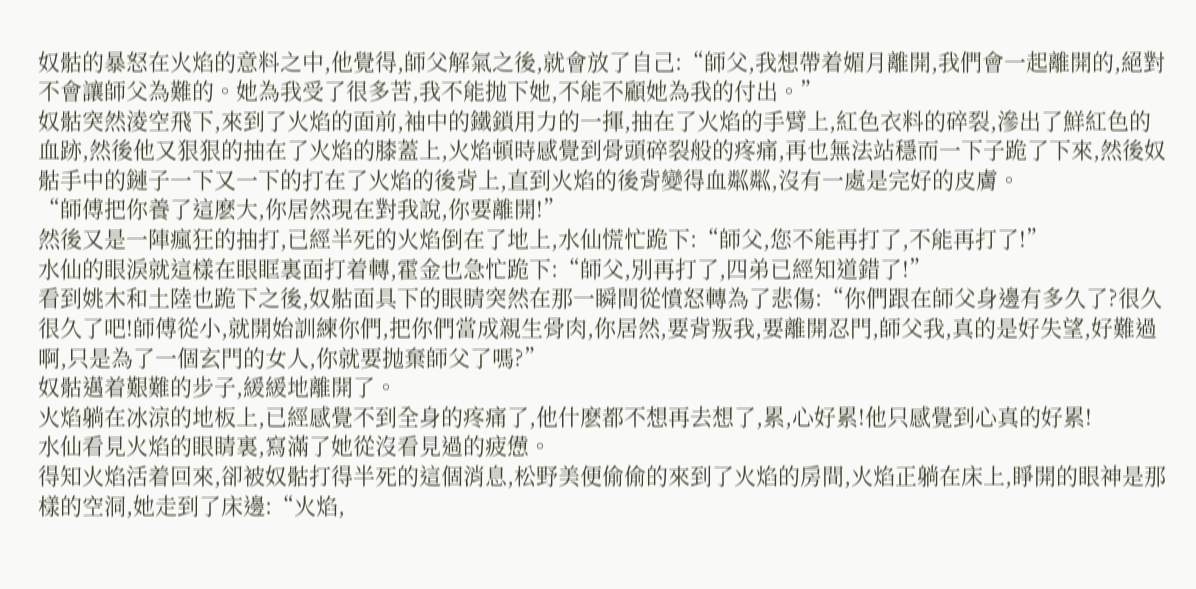奴骷的暴怒在火焰的意料之中,他覺得,師父解氣之後,就會放了自己:“師父,我想帶着媚月離開,我們會一起離開的,絕對不會讓師父為難的。她為我受了很多苦,我不能抛下她,不能不顧她為我的付出。”
奴骷突然淩空飛下,來到了火焰的面前,袖中的鐵鎖用力的一揮,抽在了火焰的手臂上,紅色衣料的碎裂,滲出了鮮紅色的血跡,然後他又狠狠的抽在了火焰的膝蓋上,火焰頓時感覺到骨頭碎裂般的疼痛,再也無法站穩而一下子跪了下來,然後奴骷手中的鏈子一下又一下的打在了火焰的後背上,直到火焰的後背變得血粼粼,沒有一處是完好的皮膚。
“師傅把你養了這麽大,你居然現在對我說,你要離開!”
然後又是一陣瘋狂的抽打,已經半死的火焰倒在了地上,水仙慌忙跪下:“師父,您不能再打了,不能再打了!”
水仙的眼淚就這樣在眼眶裏面打着轉,霍金也急忙跪下:“師父,別再打了,四弟已經知道錯了!”
看到姚木和土陸也跪下之後,奴骷面具下的眼睛突然在那一瞬間從憤怒轉為了悲傷:“你們跟在師父身邊有多久了?很久很久了吧!師傅從小,就開始訓練你們,把你們當成親生骨肉,你居然,要背叛我,要離開忍門,師父我,真的是好失望,好難過啊,只是為了一個玄門的女人,你就要抛棄師父了嗎?”
奴骷邁着艱難的步子,緩緩地離開了。
火焰躺在冰涼的地板上,已經感覺不到全身的疼痛了,他什麽都不想再去想了,累,心好累!他只感覺到心真的好累!
水仙看見火焰的眼睛裏,寫滿了她從沒看見過的疲憊。
得知火焰活着回來,卻被奴骷打得半死的這個消息,松野美便偷偷的來到了火焰的房間,火焰正躺在床上,睜開的眼神是那樣的空洞,她走到了床邊:“火焰,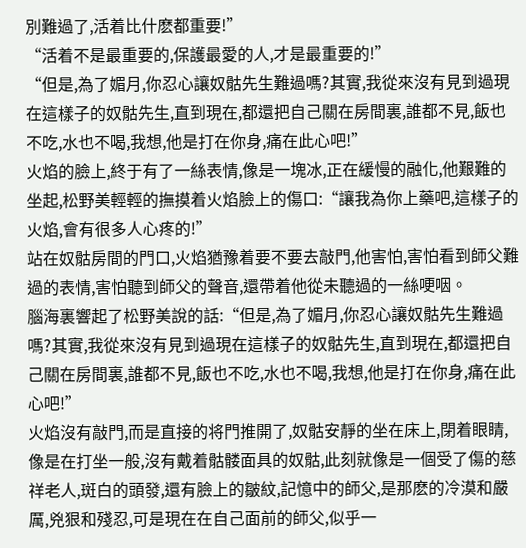別難過了,活着比什麽都重要!”
“活着不是最重要的,保護最愛的人,才是最重要的!”
“但是,為了媚月,你忍心讓奴骷先生難過嗎?其實,我從來沒有見到過現在這樣子的奴骷先生,直到現在,都還把自己關在房間裏,誰都不見,飯也不吃,水也不喝,我想,他是打在你身,痛在此心吧!”
火焰的臉上,終于有了一絲表情,像是一塊冰,正在緩慢的融化,他艱難的坐起,松野美輕輕的撫摸着火焰臉上的傷口:“讓我為你上藥吧,這樣子的火焰,會有很多人心疼的!”
站在奴骷房間的門口,火焰猶豫着要不要去敲門,他害怕,害怕看到師父難過的表情,害怕聽到師父的聲音,還帶着他從未聽過的一絲哽咽。
腦海裏響起了松野美說的話:“但是,為了媚月,你忍心讓奴骷先生難過嗎?其實,我從來沒有見到過現在這樣子的奴骷先生,直到現在,都還把自己關在房間裏,誰都不見,飯也不吃,水也不喝,我想,他是打在你身,痛在此心吧!”
火焰沒有敲門,而是直接的将門推開了,奴骷安靜的坐在床上,閉着眼睛,像是在打坐一般,沒有戴着骷髅面具的奴骷,此刻就像是一個受了傷的慈祥老人,斑白的頭發,還有臉上的皺紋,記憶中的師父,是那麽的冷漠和嚴厲,兇狠和殘忍,可是現在在自己面前的師父,似乎一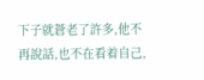下子就蒼老了許多,他不再說話,也不在看着自己,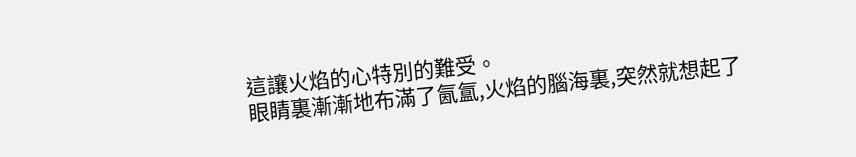這讓火焰的心特別的難受。
眼睛裏漸漸地布滿了氤氲,火焰的腦海裏,突然就想起了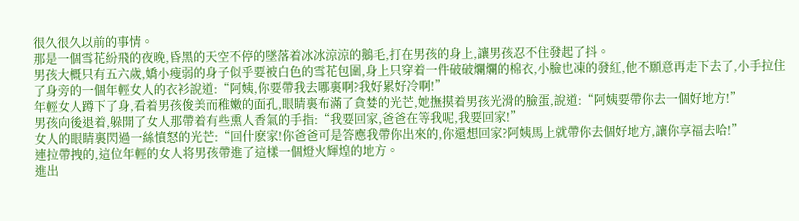很久很久以前的事情。
那是一個雪花紛飛的夜晚,昏黑的天空不停的墜落着冰冰涼涼的鵝毛,打在男孩的身上,讓男孩忍不住發起了抖。
男孩大概只有五六歲,嬌小瘦弱的身子似乎要被白色的雪花包圍,身上只穿着一件破破爛爛的棉衣,小臉也凍的發紅,他不願意再走下去了,小手拉住了身旁的一個年輕女人的衣衫說道:“阿姨,你要帶我去哪裏啊?我好累好冷啊!”
年輕女人蹲下了身,看着男孩俊美而稚嫩的面孔,眼睛裏布滿了貪婪的光芒,她撫摸着男孩光滑的臉蛋,說道:“阿姨要帶你去一個好地方!”
男孩向後退着,躲開了女人那帶着有些熏人香氣的手指:“我要回家,爸爸在等我呢,我要回家!”
女人的眼睛裏閃過一絲憤怒的光芒:“回什麽家!你爸爸可是答應我帶你出來的,你還想回家?阿姨馬上就帶你去個好地方,讓你享福去哈!”
連拉帶拽的,這位年輕的女人将男孩帶進了這樣一個燈火輝煌的地方。
進出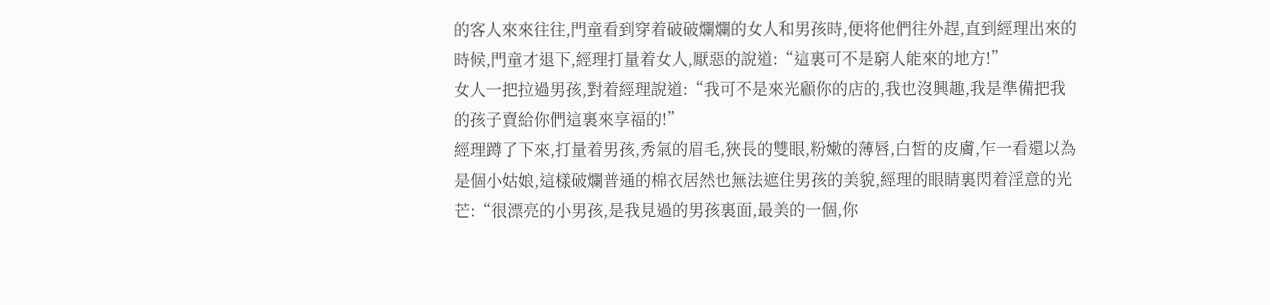的客人來來往往,門童看到穿着破破爛爛的女人和男孩時,便将他們往外趕,直到經理出來的時候,門童才退下,經理打量着女人,厭惡的說道:“這裏可不是窮人能來的地方!”
女人一把拉過男孩,對着經理說道:“我可不是來光顧你的店的,我也沒興趣,我是準備把我的孩子賣給你們這裏來享福的!”
經理蹲了下來,打量着男孩,秀氣的眉毛,狹長的雙眼,粉嫩的薄唇,白皙的皮膚,乍一看還以為是個小姑娘,這樣破爛普通的棉衣居然也無法遮住男孩的美貌,經理的眼睛裏閃着淫意的光芒:“很漂亮的小男孩,是我見過的男孩裏面,最美的一個,你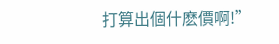打算出個什麽價啊!”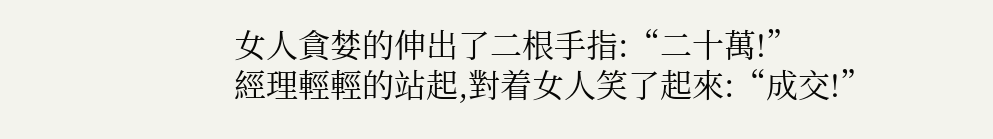女人貪婪的伸出了二根手指:“二十萬!”
經理輕輕的站起,對着女人笑了起來:“成交!”